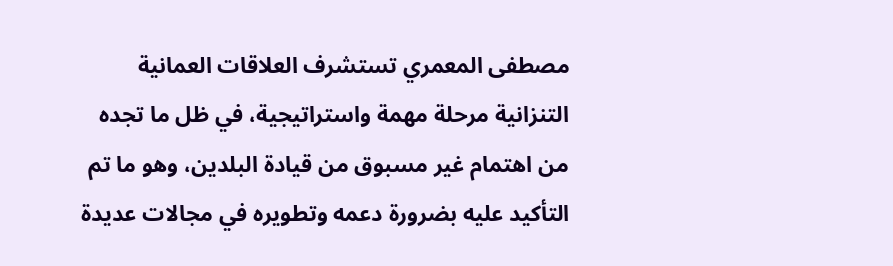مصطفى المعمري تستشرف العلاقات العمانية التنزانية مرحلة مهمة واستراتيجية، في ظل ما تجده من اهتمام غير مسبوق من قيادة البلدين، وهو ما تم التأكيد عليه بضرورة دعمه وتطويره في مجالات عديدة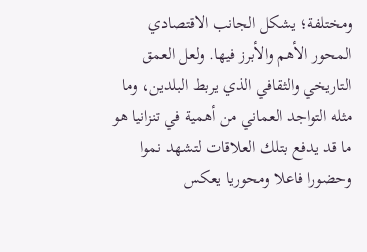ومختلفة؛ يشكل الجانب الاقتصادي المحور الأهم والأبرز فيها. ولعل العمق التاريخي والثقافي الذي يربط البلدين، وما مثله التواجد العماني من أهمية في تنزانيا هو ما قد يدفع بتلك العلاقات لتشهد نموا وحضورا فاعلا ومحوريا يعكس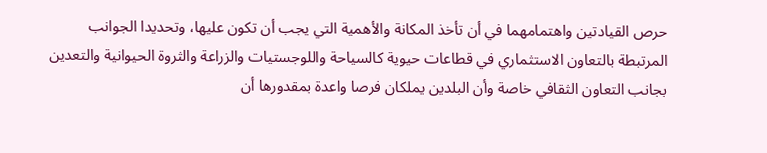حرص القيادتين واهتمامهما في أن تأخذ المكانة والأهمية التي يجب أن تكون عليها، وتحديدا الجوانب المرتبطة بالتعاون الاستثماري في قطاعات حيوية كالسياحة واللوجستيات والزراعة والثروة الحيوانية والتعدين بجانب التعاون الثقافي خاصة وأن البلدين يملكان فرصا واعدة بمقدورها أن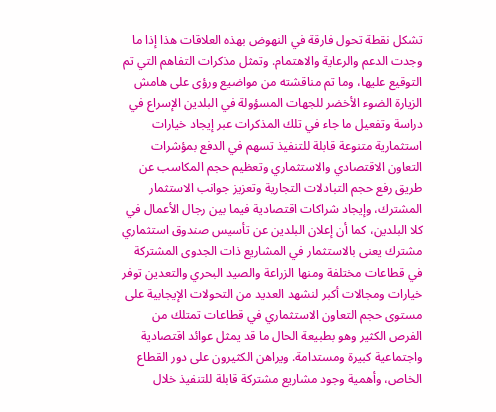تشكل نقطة تحول فارقة في النهوض بهذه العلاقات هذا إذا ما وجدت الدعم والرعاية والاهتمام. وتمثل مذكرات التفاهم التي تم التوقيع عليها، وما تم مناقشته من مواضيع ورؤى على هامش الزيارة الضوء الأخضر للجهات المسؤولة في البلدين الإسراع في دراسة وتفعيل ما جاء في تلك المذكرات عبر إيجاد خيارات استثمارية متنوعة قابلة للتنفيذ تسهم في الدفع بمؤشرات التعاون الاقتصادي والاستثماري وتعظيم حجم المكاسب عن طريق رفع حجم التبادلات التجارية وتعزيز جوانب الاستثمار المشترك، وإيجاد شراكات اقتصادية فيما بين رجال الأعمال في كلا البلدين، كما أن إعلان البلدين عن تأسيس صندوق استثماري مشترك يعنى بالاستثمار في المشاريع ذات الجدوى المشتركة في قطاعات مختلفة ومنها الزراعة والصيد البحري والتعدين توفر خيارات ومجالات أكبر لنشهد العديد من التحولات الإيجابية على مستوى حجم التعاون الاستثماري في قطاعات تمتلك من الفرص الكثير وهو بطبيعة الحال ما قد يمثل عوائد اقتصادية واجتماعية كبيرة ومستدامة. ويراهن الكثيرون على دور القطاع الخاص، وأهمية وجود مشاريع مشتركة قابلة للتنفيذ خلال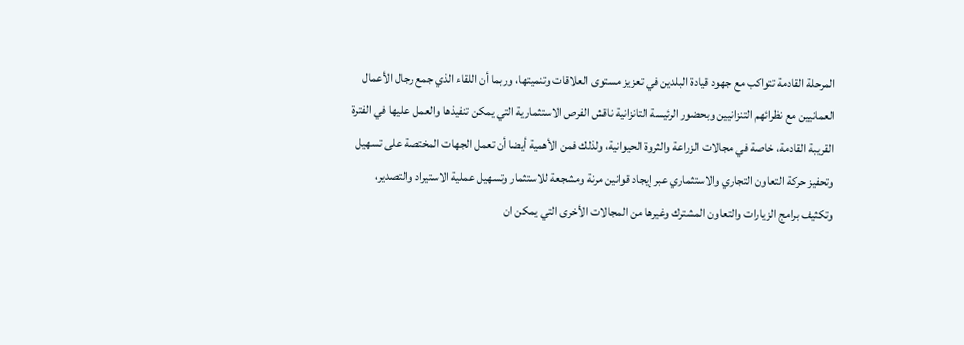المرحلة القادمة تتواكب مع جهود قيادة البلدين في تعزيز مستوى العلاقات وتنميتها، وربما أن اللقاء الذي جمع رجال الأعمال العمانيين مع نظرائهم التنزانيين وبحضور الرئيسة التانزانية ناقش الفرص الاستثمارية التي يمكن تنفيذها والعمل عليها في الفترة القريبة القادمة، خاصة في مجالات الزراعة والثروة الحيوانية، ولذلك فمن الأهمية أيضا أن تعمل الجهات المختصة على تسهيل وتحفيز حركة التعاون التجاري والاستثماري عبر إيجاد قوانين مرنة ومشجعة للاستثمار وتسهيل عملية الاستيراد والتصدير، وتكثيف برامج الزيارات والتعاون المشترك وغيرها من المجالات الأخرى التي يمكن ان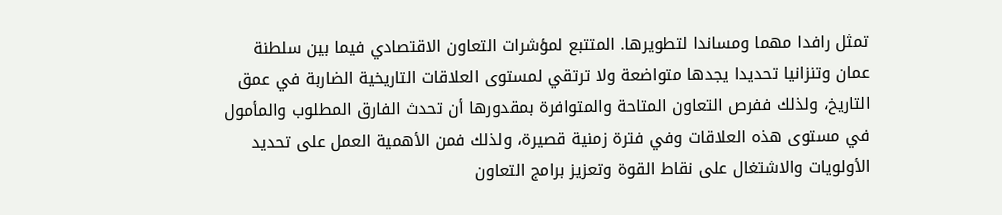تمثل رافدا مهما ومساندا لتطويرها. المتتبع لمؤشرات التعاون الاقتصادي فيما بين سلطنة عمان وتنزانيا تحديدا يجدها متواضعة ولا ترتقي لمستوى العلاقات التاريخية الضاربة في عمق التاريخ، ولذلك ففرص التعاون المتاحة والمتوافرة بمقدورها أن تحدث الفارق المطلوب والمأمول في مستوى هذه العلاقات وفي فترة زمنية قصيرة، ولذلك فمن الأهمية العمل على تحديد الأولويات والاشتغال على نقاط القوة وتعزيز برامج التعاون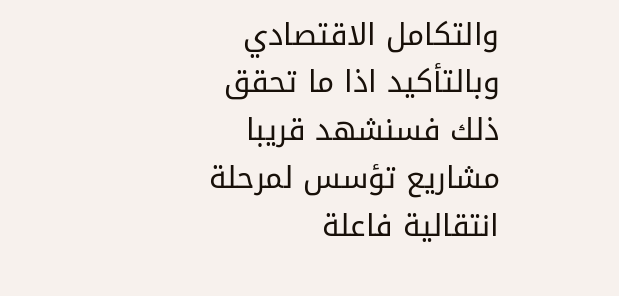والتكامل الاقتصادي وبالتأكيد اذا ما تحقق ذلك فسنشهد قريبا مشاريع تؤسس لمرحلة انتقالية فاعلة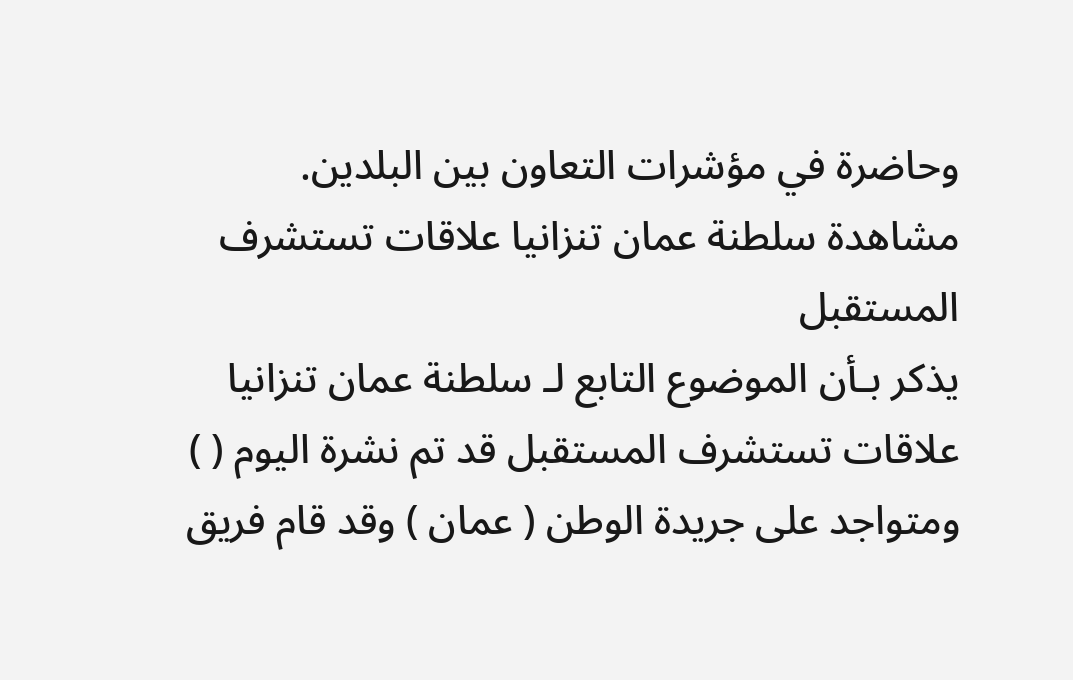وحاضرة في مؤشرات التعاون بين البلدين.
مشاهدة سلطنة عمان تنزانيا علاقات تستشرف المستقبل
يذكر بـأن الموضوع التابع لـ سلطنة عمان تنزانيا علاقات تستشرف المستقبل قد تم نشرة اليوم ( ) ومتواجد على جريدة الوطن ( عمان ) وقد قام فريق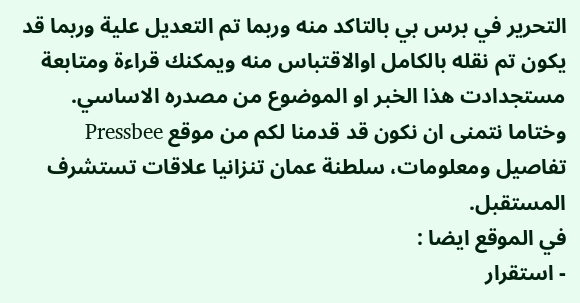التحرير في برس بي بالتاكد منه وربما تم التعديل علية وربما قد يكون تم نقله بالكامل اوالاقتباس منه ويمكنك قراءة ومتابعة مستجدادت هذا الخبر او الموضوع من مصدره الاساسي.
وختاما نتمنى ان نكون قد قدمنا لكم من موقع Pressbee تفاصيل ومعلومات، سلطنة عمان تنزانيا علاقات تستشرف المستقبل.
في الموقع ايضا :
- استقرار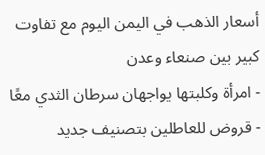أسعار الذهب في اليمن اليوم مع تفاوت كبير بين صنعاء وعدن
- امرأة وكلبتها يواجهان سرطان الثدي معًا
- قروض للعاطلين بتصنيف جديد